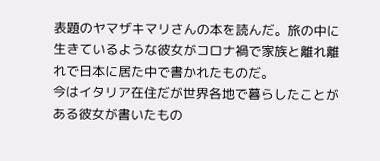表題のヤマザキマリさんの本を読んだ。旅の中に生きているような彼女がコロナ禍で家族と離れ離れで日本に居た中で書かれたものだ。
今はイタリア在住だが世界各地で暮らしたことがある彼女が書いたもの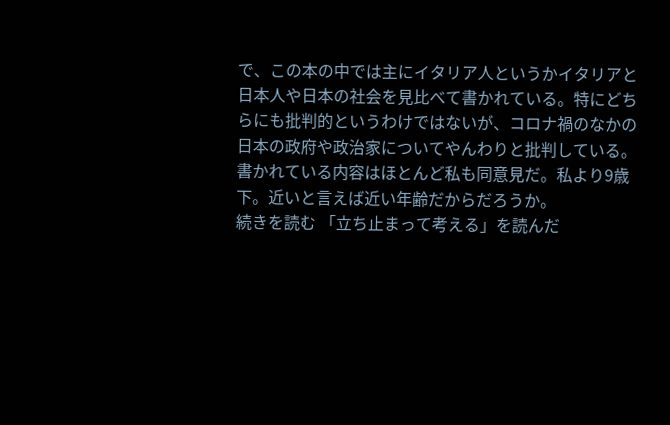で、この本の中では主にイタリア人というかイタリアと日本人や日本の社会を見比べて書かれている。特にどちらにも批判的というわけではないが、コロナ禍のなかの日本の政府や政治家についてやんわりと批判している。書かれている内容はほとんど私も同意見だ。私より9歳下。近いと言えば近い年齢だからだろうか。
続きを読む 「立ち止まって考える」を読んだ